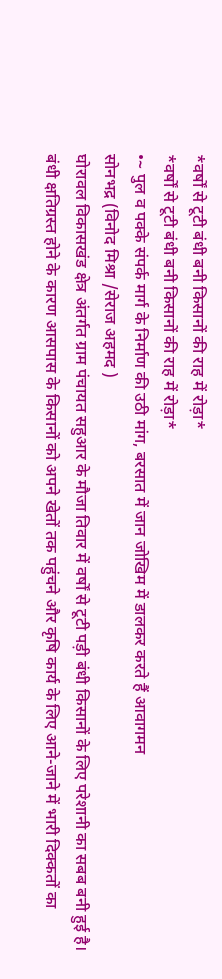*वर्षों से टूटी बंधी बनी किसानों की राह में रोड़ा*
*वर्षों से टूटी बंधी बनी किसानों की राह में रोड़ा*
•~ पुल व पक्के संपर्क मार्ग के निर्माण की उठी मांग, बरसात में जान जोखिम में डालकर करते हैं आवागमन
सोनभद्र (विनोद मिश्रा /सेराज अहमद )
घोरावल विकासखंड क्षेत्र अंतर्गत ग्राम पंचायत सहुआर के मौजा तिवार में वर्षों से टूटी पड़ी बंधी किसानों के लिए परेशानी का सबब बनी हुई है। बंधी क्षतिग्रस्त होने के कारण आसपास के किसानों को अपने खेतों तक पहुंचने और कृषि कार्य के लिए आने-जाने में भारी दिक्कतों का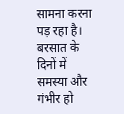सामना करना पड़ रहा है। बरसात के दिनों में समस्या और गंभीर हो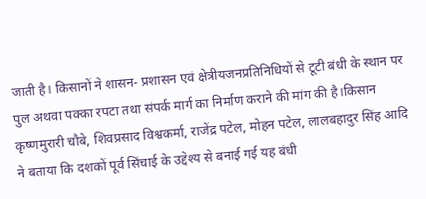जाती है। किसानों ने शासन- प्रशासन एवं क्षेत्रीयजनप्रतिनिधियों से टूटी बंधी के स्थान पर पुल अथवा पक्का रपटा तथा संपर्क मार्ग का निर्माण कराने की मांग की है।किसान कृष्णमुरारी चौबे, शिवप्रसाद विश्वकर्मा, राजेंद्र पटेल, मोहन पटेल, लालबहादुर सिंह आदि ने बताया कि दशकों पूर्व सिंचाई के उद्देश्य से बनाई गई यह बंधी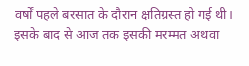वर्षों पहले बरसात के दौरान क्षतिग्रस्त हो गई थी। इसके बाद से आज तक इसकी मरम्मत अथवा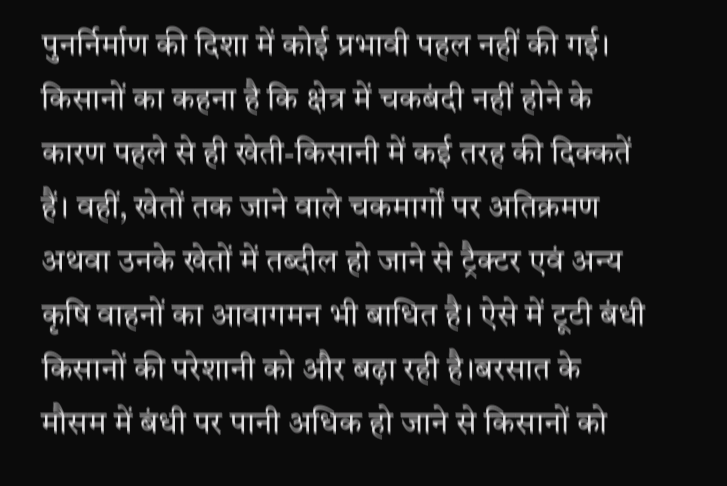पुनर्निर्माण की दिशा में कोई प्रभावी पहल नहीं की गई।
किसानों का कहना है कि क्षेत्र में चकबंदी नहीं होने के कारण पहले से ही खेती-किसानी में कई तरह की दिक्कतें हैं। वहीं, खेतों तक जाने वाले चकमार्गों पर अतिक्रमण अथवा उनके खेतों में तब्दील हो जाने से ट्रैक्टर एवं अन्य कृषि वाहनों का आवागमन भी बाधित है। ऐसे में टूटी बंधी किसानों की परेशानी को और बढ़ा रही है।बरसात के मौसम में बंधी पर पानी अधिक हो जाने से किसानों को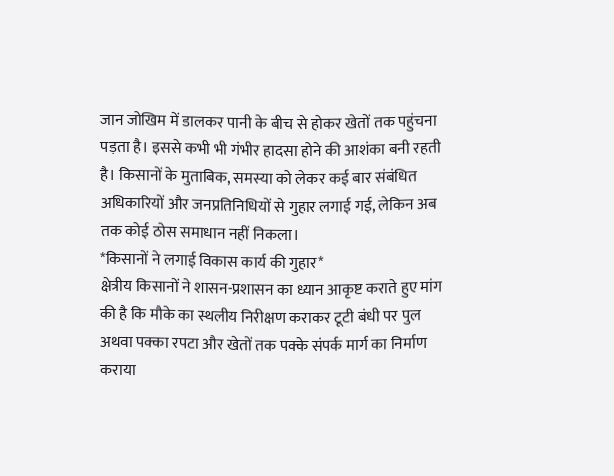जान जोखिम में डालकर पानी के बीच से होकर खेतों तक पहुंचना पड़ता है। इससे कभी भी गंभीर हादसा होने की आशंका बनी रहती है। किसानों के मुताबिक, समस्या को लेकर कई बार संबंधित अधिकारियों और जनप्रतिनिधियों से गुहार लगाई गई, लेकिन अब तक कोई ठोस समाधान नहीं निकला।
*किसानों ने लगाई विकास कार्य की गुहार*
क्षेत्रीय किसानों ने शासन-प्रशासन का ध्यान आकृष्ट कराते हुए मांग की है कि मौके का स्थलीय निरीक्षण कराकर टूटी बंधी पर पुल अथवा पक्का रपटा और खेतों तक पक्के संपर्क मार्ग का निर्माण कराया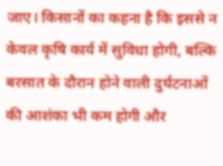जाए। किसानों का कहना है कि इससे न केवल कृषि कार्य में सुविधा होगी, बल्कि बरसात के दौरान होने वाली दुर्घटनाओं की आशंका भी कम होगी और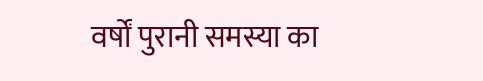वर्षों पुरानी समस्या का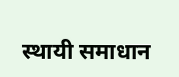स्थायी समाधान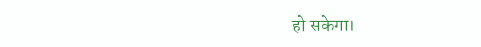हो सकेगा।